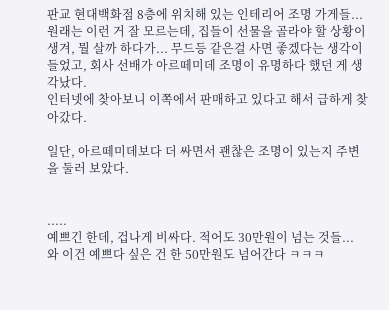판교 현대백화점 8층에 위치해 있는 인테리어 조명 가게들...
원래는 이런 거 잘 모르는데, 집들이 선물을 골라야 할 상황이 생겨, 뭘 살까 하다가... 무드등 같은걸 사면 좋겠다는 생각이 들었고, 회사 선배가 아르떼미데 조명이 유명하다 했던 게 생각났다.
인터넷에 찾아보니 이쪽에서 판매하고 있다고 해서 급하게 찾아갔다.

일단, 아르떼미데보다 더 싸면서 괜찮은 조명이 있는지 주변을 둘러 보았다.


.....
예쁘긴 한데, 겁나게 비싸다. 적어도 30만원이 넘는 것들...
와 이건 예쁘다 싶은 건 한 50만원도 넘어간다 ㅋㅋㅋ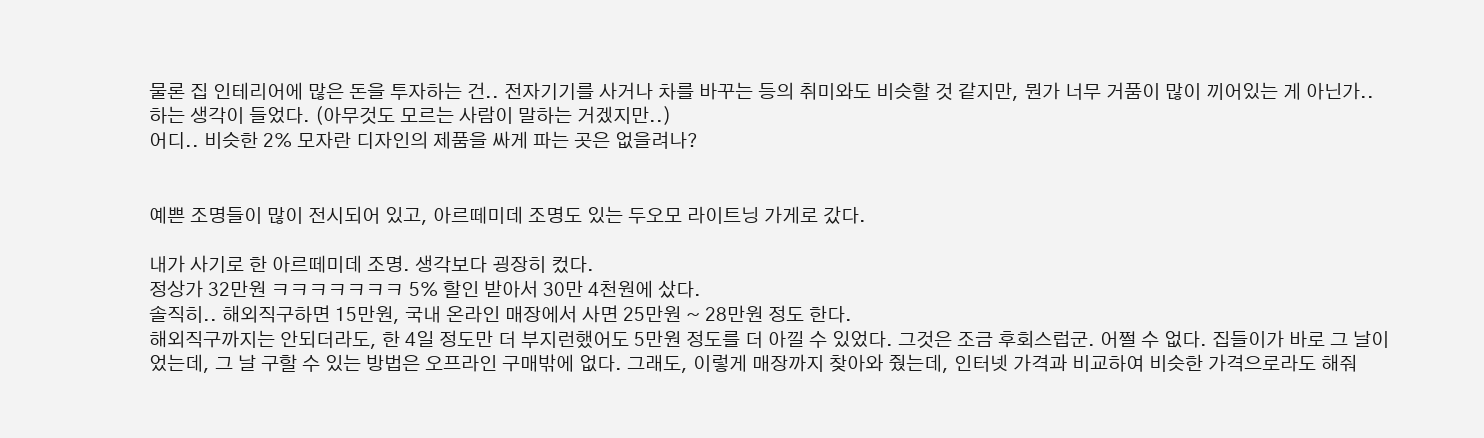물론 집 인테리어에 많은 돈을 투자하는 건.. 전자기기를 사거나 차를 바꾸는 등의 취미와도 비슷할 것 같지만, 뭔가 너무 거품이 많이 끼어있는 게 아닌가.. 하는 생각이 들었다. (아무것도 모르는 사람이 말하는 거겠지만..)
어디.. 비슷한 2% 모자란 디자인의 제품을 싸게 파는 곳은 없을려나?


예쁜 조명들이 많이 전시되어 있고, 아르떼미데 조명도 있는 두오모 라이트닝 가게로 갔다.

내가 사기로 한 아르떼미데 조명. 생각보다 굉장히 컸다.
정상가 32만원 ㅋㅋㅋㅋㅋㅋㅋ 5% 할인 받아서 30만 4천원에 샀다.
솔직히.. 해외직구하면 15만원, 국내 온라인 매장에서 사면 25만원 ~ 28만원 정도 한다.
해외직구까지는 안되더라도, 한 4일 정도만 더 부지런했어도 5만원 정도를 더 아낄 수 있었다. 그것은 조금 후회스럽군. 어쩔 수 없다. 집들이가 바로 그 날이었는데, 그 날 구할 수 있는 방법은 오프라인 구매밖에 없다. 그래도, 이렇게 매장까지 찾아와 줬는데, 인터넷 가격과 비교하여 비슷한 가격으로라도 해줘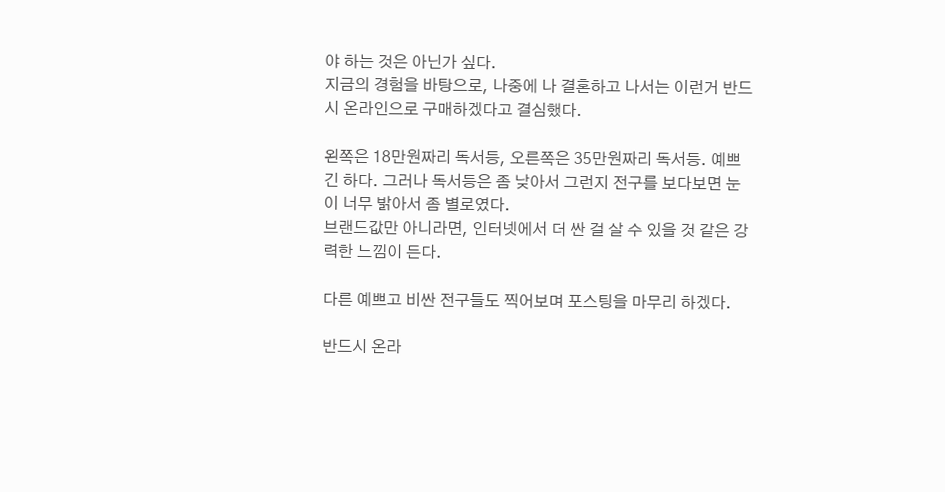야 하는 것은 아닌가 싶다.
지금의 경험을 바탕으로, 나중에 나 결혼하고 나서는 이런거 반드시 온라인으로 구매하겠다고 결심했다.

왼쪽은 18만원짜리 독서등, 오른쪽은 35만원짜리 독서등. 예쁘긴 하다. 그러나 독서등은 좀 낮아서 그런지 전구를 보다보면 눈이 너무 밝아서 좀 별로였다.
브랜드값만 아니라면, 인터넷에서 더 싼 걸 살 수 있을 것 같은 강력한 느낌이 든다.

다른 예쁘고 비싼 전구들도 찍어보며 포스팅을 마무리 하겠다.

반드시 온라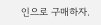인으로 구매하자.